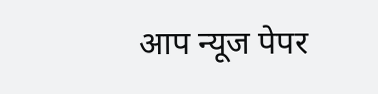आप न्यूज पेपर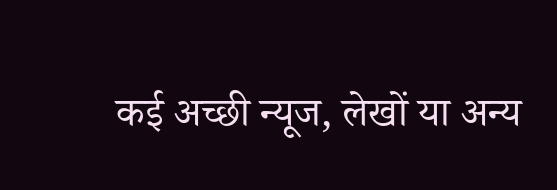कई अच्छी न्यूज, लेखों या अन्य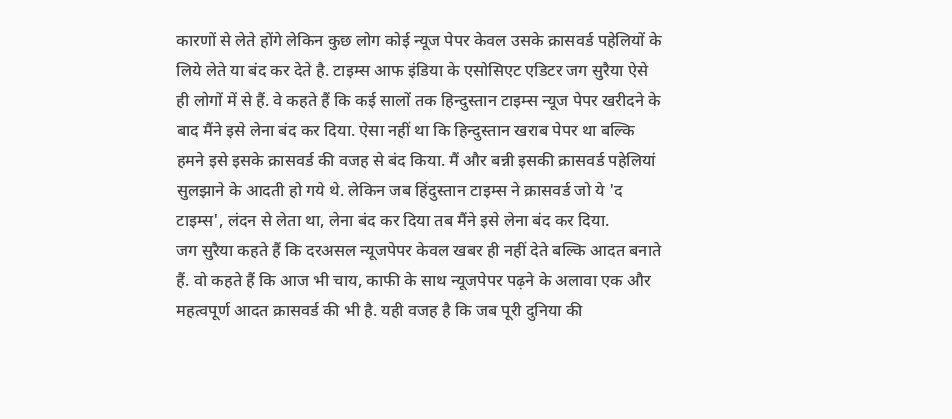कारणों से लेते होंगे लेकिन कुछ लोग कोई न्यूज पेपर केवल उसके क्रासवर्ड पहेलियों के लिये लेते या बंद कर देते है. टाइम्स आफ इंडिया के एसोसिएट एडिटर जग सुरैया ऐसे ही लोगों में से हैं. वे कहते हैं कि कई सालों तक हिन्दुस्तान टाइम्स न्यूज पेपर खरीदने के बाद मैंने इसे लेना बंद कर दिया. ऐसा नहीं था कि हिन्दुस्तान खराब पेपर था बल्कि हमने इसे इसके क्रासवर्ड की वजह से बंद किया. मैं और बन्नी इसकी क्रासवर्ड पहेलियां सुलझाने के आदती हो गये थे. लेकिन जब हिंदुस्तान टाइम्स ने क्रासवर्ड जो ये 'द टाइम्स', लंदन से लेता था, लेना बंद कर दिया तब मैंने इसे लेना बंद कर दिया.
जग सुरैया कहते हैं कि दरअसल न्यूजपेपर केवल खबर ही नहीं देते बल्कि आदत बनाते हैं. वो कहते हैं कि आज भी चाय, काफी के साथ न्यूजपेपर पढ़ने के अलावा एक और महत्वपूर्ण आदत क्रासवर्ड की भी है. यही वजह है कि जब पूरी दुनिया की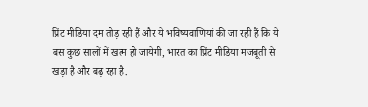प्रिंट मीडिया दम तोड़ रही हैं और ये भविष्यवाणियां की जा रही हैं कि ये बस कुछ सालों में खत्म हो जायेगी, भारत का प्रिंट मीडिया मजबूती से खड़ा है और बढ़ रहा है.